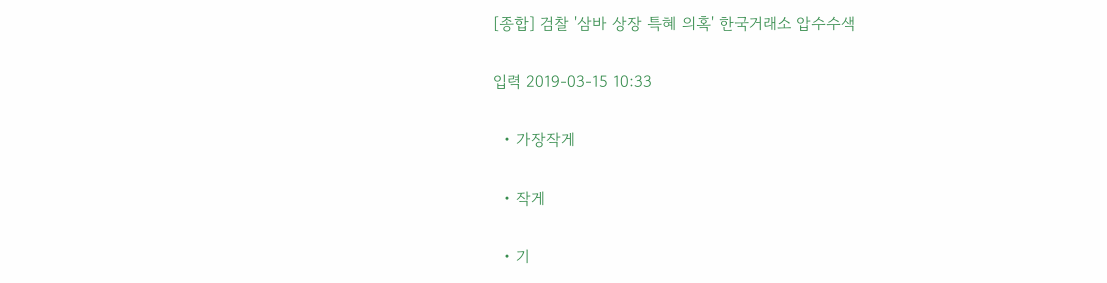[종합] 검찰 '삼바 상장 특혜 의혹' 한국거래소 압수수색

입력 2019-03-15 10:33

  • 가장작게

  • 작게

  • 기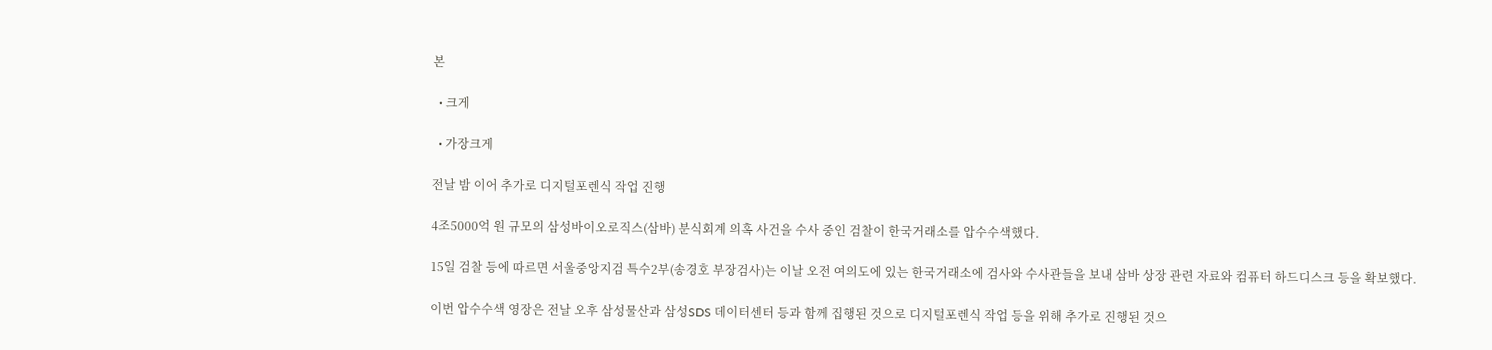본

  • 크게

  • 가장크게

전날 밤 이어 추가로 디지털포렌식 작업 진행

4조5000억 원 규모의 삼성바이오로직스(삼바) 분식회계 의혹 사건을 수사 중인 검찰이 한국거래소를 압수수색했다.

15일 검찰 등에 따르면 서울중앙지검 특수2부(송경호 부장검사)는 이날 오전 여의도에 있는 한국거래소에 검사와 수사관들을 보내 삼바 상장 관련 자료와 컴퓨터 하드디스크 등을 확보했다.

이번 압수수색 영장은 전날 오후 삼성물산과 삼성SDS 데이터센터 등과 함께 집행된 것으로 디지털포렌식 작업 등을 위해 추가로 진행된 것으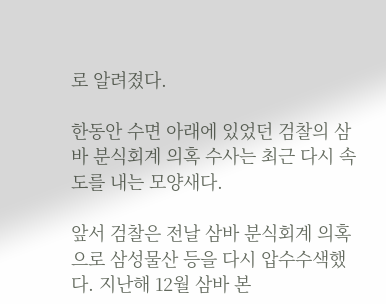로 알려졌다.

한동안 수면 아래에 있었던 검찰의 삼바 분식회계 의혹 수사는 최근 다시 속도를 내는 모양새다.

앞서 검찰은 전날 삼바 분식회계 의혹으로 삼성물산 등을 다시 압수수색했다. 지난해 12월 삼바 본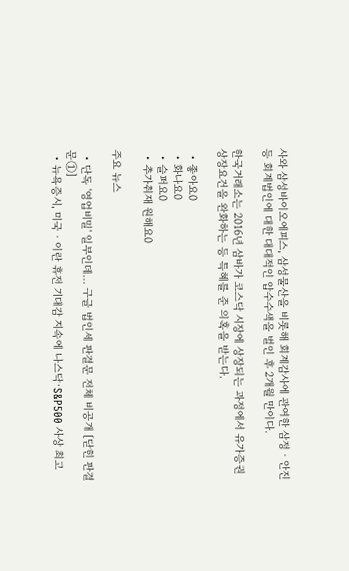사와 삼성바이오에피스, 삼성물산을 비롯해 회계감사에 관여한 삼정ㆍ안진 등 회계법인에 대한 대대적인 압수수색을 벌인 후 2개월 만이다.

한국거래소는 2016년 삼바가 코스닥 시장에 상장되는 과정에서 유가증권 상장요건을 완화하는 등 특혜를 준 의혹을 받는다.

  • 좋아요0
  • 화나요0
  • 슬퍼요0
  • 추가취재 원해요0

주요 뉴스

  • 단독 '영업비밀' 일부인데… 구글 법인세 판결문 전체 비공개 [닫힌 판결문①]
  • 뉴욕증시, 미국ㆍ이란 휴전 기대감 지속에 나스닥·S&P500 사상 최고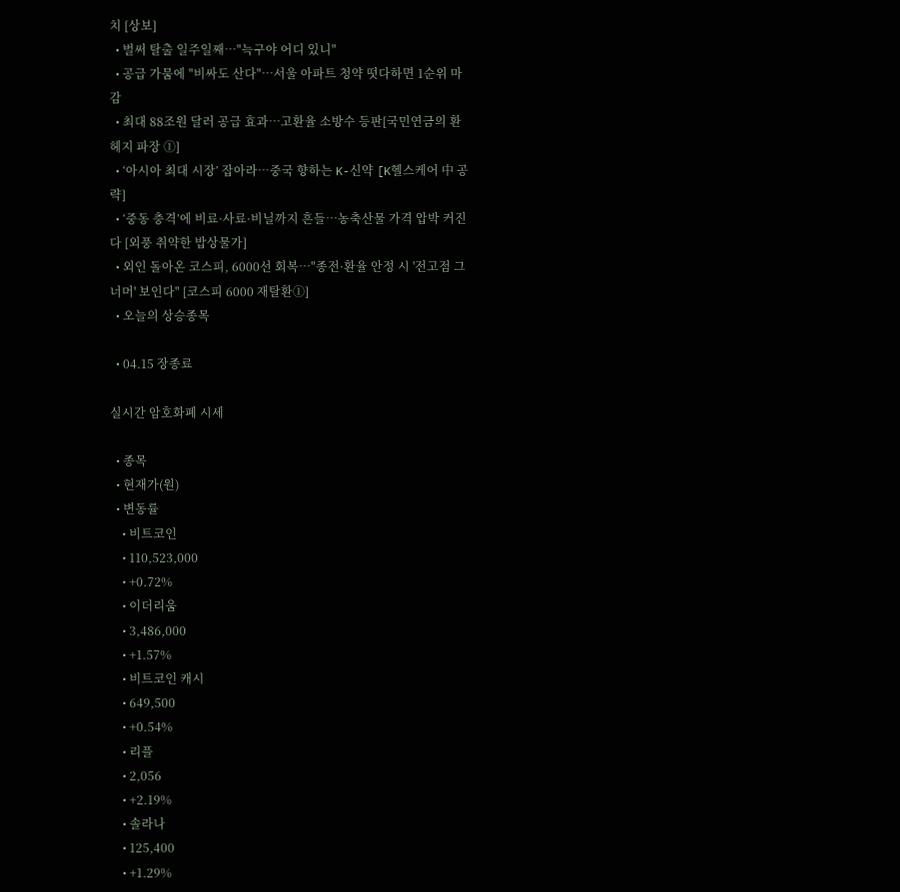치 [상보]
  • 벌써 탈출 일주일째…"늑구야 어디 있니"
  • 공급 가뭄에 "비싸도 산다"⋯서울 아파트 청약 떳다하면 1순위 마감
  • 최대 88조원 달러 공급 효과…고환율 소방수 등판[국민연금의 환헤지 파장 ①]
  • ‘아시아 최대 시장’ 잡아라…중국 향하는 K-신약 [K헬스케어 中 공략]
  • ‘중동 충격’에 비료·사료·비닐까지 흔들…농축산물 가격 압박 커진다 [외풍 취약한 밥상물가]
  • 외인 돌아온 코스피, 6000선 회복…"종전·환율 안정 시 '전고점 그 너머' 보인다" [코스피 6000 재탈환①]
  • 오늘의 상승종목

  • 04.15 장종료

실시간 암호화폐 시세

  • 종목
  • 현재가(원)
  • 변동률
    • 비트코인
    • 110,523,000
    • +0.72%
    • 이더리움
    • 3,486,000
    • +1.57%
    • 비트코인 캐시
    • 649,500
    • +0.54%
    • 리플
    • 2,056
    • +2.19%
    • 솔라나
    • 125,400
    • +1.29%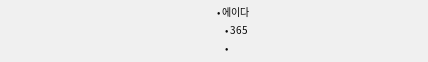• 에이다
    • 365
    •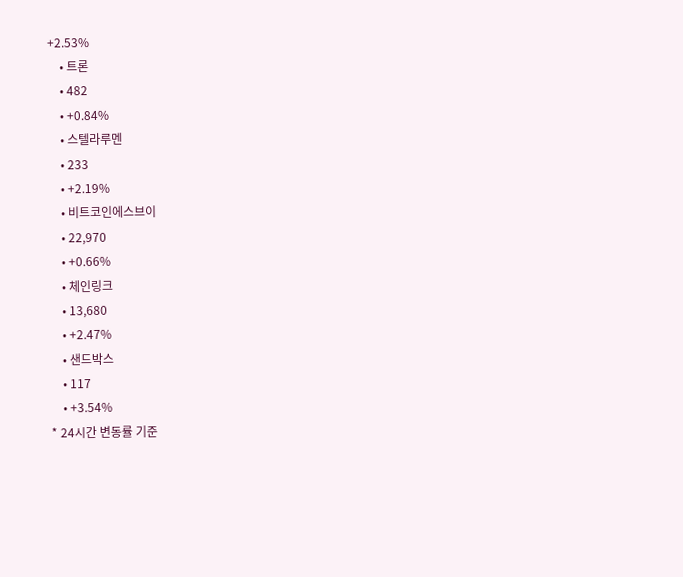+2.53%
    • 트론
    • 482
    • +0.84%
    • 스텔라루멘
    • 233
    • +2.19%
    • 비트코인에스브이
    • 22,970
    • +0.66%
    • 체인링크
    • 13,680
    • +2.47%
    • 샌드박스
    • 117
    • +3.54%
* 24시간 변동률 기준